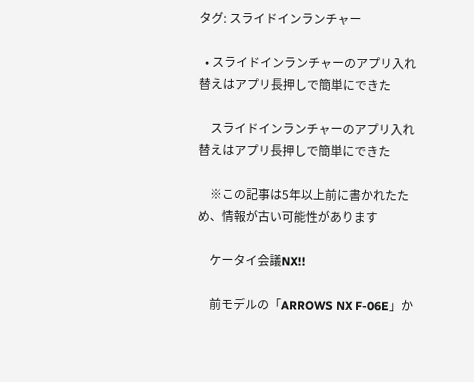タグ: スライドインランチャー

  • スライドインランチャーのアプリ入れ替えはアプリ長押しで簡単にできた

    スライドインランチャーのアプリ入れ替えはアプリ長押しで簡単にできた

    ※この記事は5年以上前に書かれたため、情報が古い可能性があります

    ケータイ会議NX!!

    前モデルの「ARROWS NX F-06E」か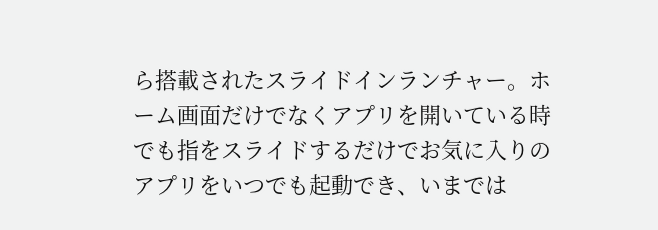ら搭載されたスライドインランチャー。ホーム画面だけでなくアプリを開いている時でも指をスライドするだけでお気に入りのアプリをいつでも起動でき、いまでは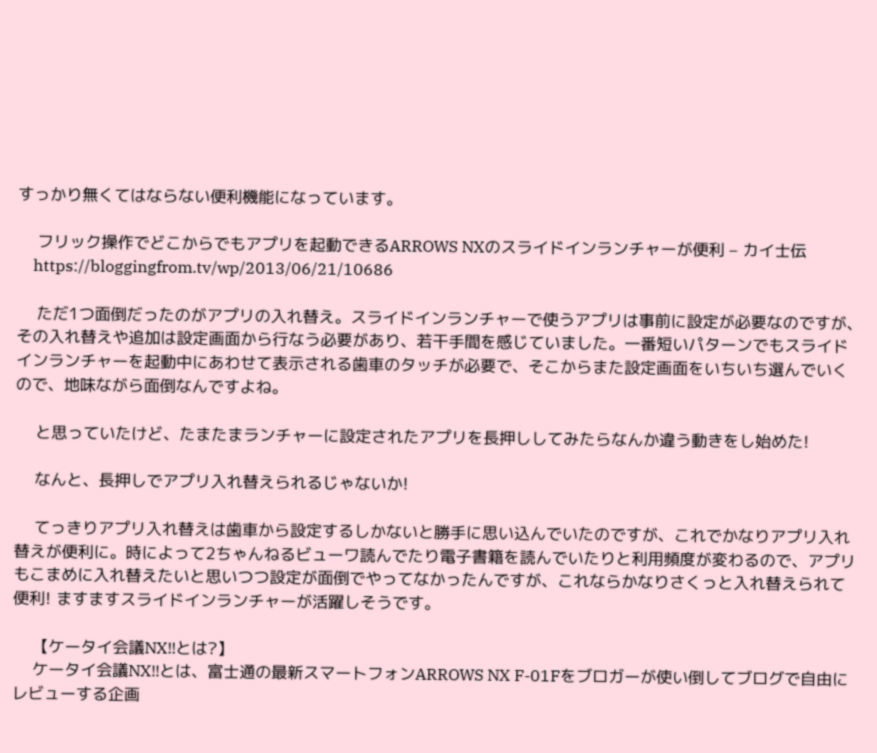すっかり無くてはならない便利機能になっています。

    フリック操作でどこからでもアプリを起動できるARROWS NXのスライドインランチャーが便利 – カイ士伝
    https://bloggingfrom.tv/wp/2013/06/21/10686

    ただ1つ面倒だったのがアプリの入れ替え。スライドインランチャーで使うアプリは事前に設定が必要なのですが、その入れ替えや追加は設定画面から行なう必要があり、若干手間を感じていました。一番短いパターンでもスライドインランチャーを起動中にあわせて表示される歯車のタッチが必要で、そこからまた設定画面をいちいち選んでいくので、地味ながら面倒なんですよね。

    と思っていたけど、たまたまランチャーに設定されたアプリを長押ししてみたらなんか違う動きをし始めた!

    なんと、長押しでアプリ入れ替えられるじゃないか!

    てっきりアプリ入れ替えは歯車から設定するしかないと勝手に思い込んでいたのですが、これでかなりアプリ入れ替えが便利に。時によって2ちゃんねるビューワ読んでたり電子書籍を読んでいたりと利用頻度が変わるので、アプリもこまめに入れ替えたいと思いつつ設定が面倒でやってなかったんですが、これならかなりさくっと入れ替えられて便利! ますますスライドインランチャーが活躍しそうです。

    【ケータイ会議NX!!とは?】
    ケータイ会議NX!!とは、富士通の最新スマートフォンARROWS NX F-01Fをブロガーが使い倒してブログで自由にレビューする企画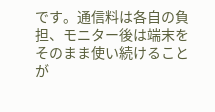です。通信料は各自の負担、モニター後は端末をそのまま使い続けることが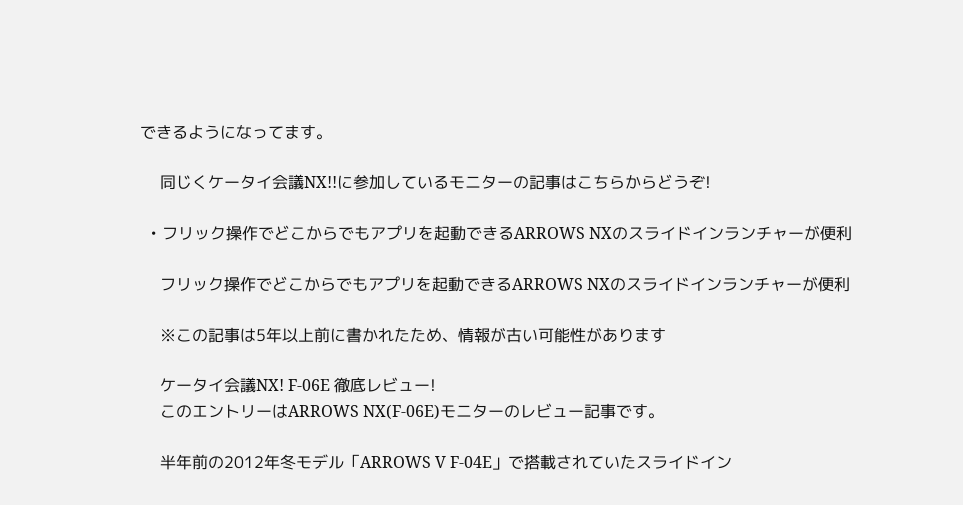できるようになってます。

    同じくケータイ会議NX!!に参加しているモニターの記事はこちらからどうぞ!

  • フリック操作でどこからでもアプリを起動できるARROWS NXのスライドインランチャーが便利

    フリック操作でどこからでもアプリを起動できるARROWS NXのスライドインランチャーが便利

    ※この記事は5年以上前に書かれたため、情報が古い可能性があります

    ケータイ会議NX! F-06E 徹底レビュー!
    このエントリーはARROWS NX(F-06E)モニターのレビュー記事です。

    半年前の2012年冬モデル「ARROWS V F-04E」で搭載されていたスライドイン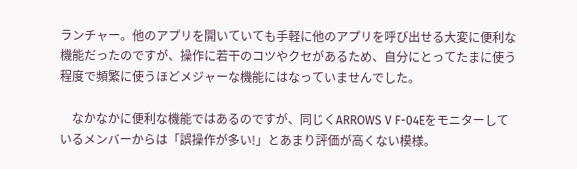ランチャー。他のアプリを開いていても手軽に他のアプリを呼び出せる大変に便利な機能だったのですが、操作に若干のコツやクセがあるため、自分にとってたまに使う程度で頻繁に使うほどメジャーな機能にはなっていませんでした。

    なかなかに便利な機能ではあるのですが、同じくARROWS V F-04Eをモニターしているメンバーからは「誤操作が多い!」とあまり評価が高くない模様。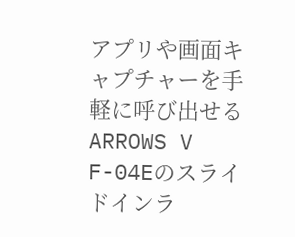アプリや画面キャプチャーを手軽に呼び出せるARROWS V F-04Eのスライドインラ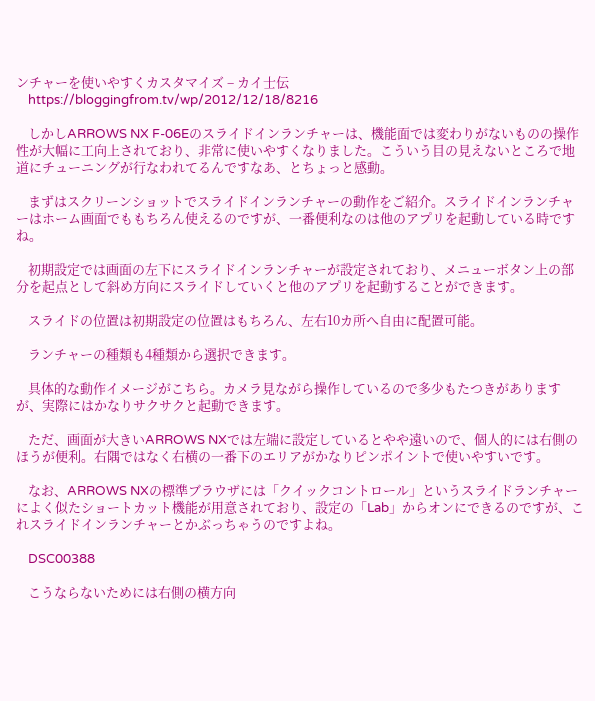ンチャーを使いやすくカスタマイズ – カイ士伝
    https://bloggingfrom.tv/wp/2012/12/18/8216

    しかしARROWS NX F-06Eのスライドインランチャーは、機能面では変わりがないものの操作性が大幅に工向上されており、非常に使いやすくなりました。こういう目の見えないところで地道にチューニングが行なわれてるんですなあ、とちょっと感動。

    まずはスクリーンショットでスライドインランチャーの動作をご紹介。スライドインランチャーはホーム画面でももちろん使えるのですが、一番便利なのは他のアプリを起動している時ですね。

    初期設定では画面の左下にスライドインランチャーが設定されており、メニューボタン上の部分を起点として斜め方向にスライドしていくと他のアプリを起動することができます。

    スライドの位置は初期設定の位置はもちろん、左右10カ所へ自由に配置可能。

    ランチャーの種類も4種類から選択できます。

    具体的な動作イメージがこちら。カメラ見ながら操作しているので多少もたつきがありますが、実際にはかなりサクサクと起動できます。

    ただ、画面が大きいARROWS NXでは左端に設定しているとやや遠いので、個人的には右側のほうが便利。右隅ではなく右横の一番下のエリアがかなりピンポイントで使いやすいです。

    なお、ARROWS NXの標準ブラウザには「クイックコントロール」というスライドランチャーによく似たショートカット機能が用意されており、設定の「Lab」からオンにできるのですが、これスライドインランチャーとかぶっちゃうのですよね。

    DSC00388

    こうならないためには右側の横方向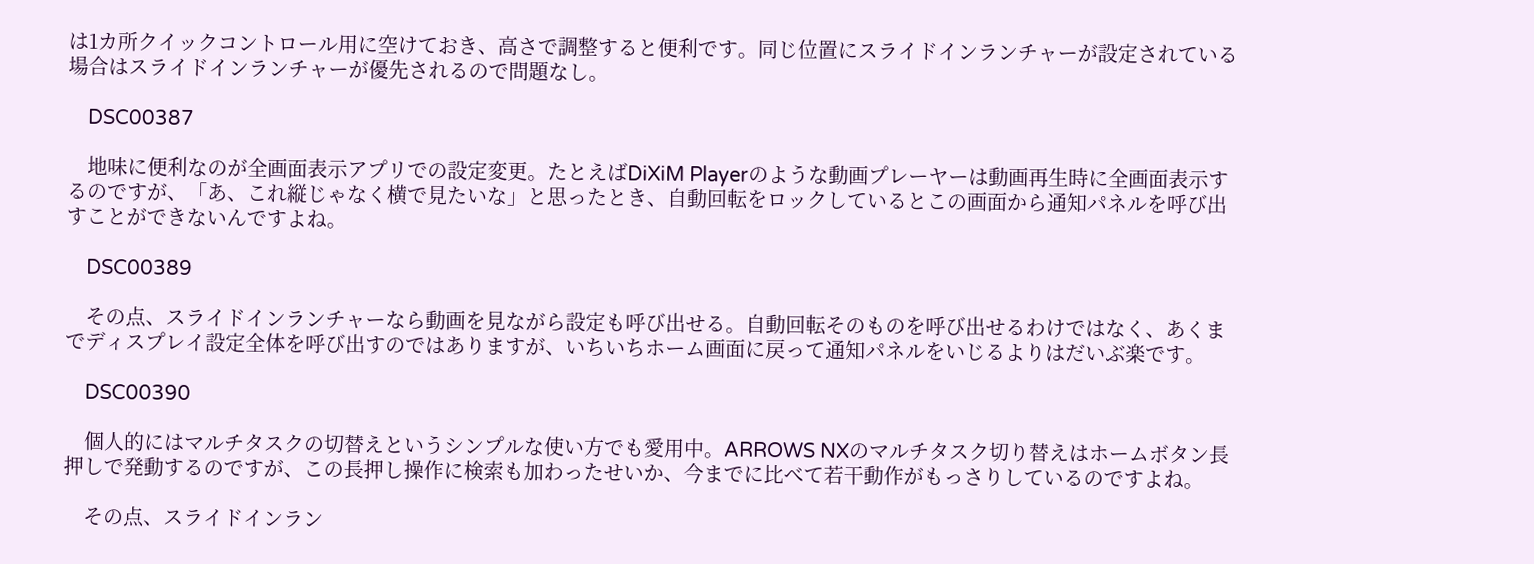は1カ所クイックコントロール用に空けておき、高さで調整すると便利です。同じ位置にスライドインランチャーが設定されている場合はスライドインランチャーが優先されるので問題なし。

    DSC00387

    地味に便利なのが全画面表示アプリでの設定変更。たとえばDiXiM Playerのような動画プレーヤーは動画再生時に全画面表示するのですが、「あ、これ縦じゃなく横で見たいな」と思ったとき、自動回転をロックしているとこの画面から通知パネルを呼び出すことができないんですよね。

    DSC00389

    その点、スライドインランチャーなら動画を見ながら設定も呼び出せる。自動回転そのものを呼び出せるわけではなく、あくまでディスプレイ設定全体を呼び出すのではありますが、いちいちホーム画面に戻って通知パネルをいじるよりはだいぶ楽です。

    DSC00390

    個人的にはマルチタスクの切替えというシンプルな使い方でも愛用中。ARROWS NXのマルチタスク切り替えはホームボタン長押しで発動するのですが、この長押し操作に検索も加わったせいか、今までに比べて若干動作がもっさりしているのですよね。

    その点、スライドインラン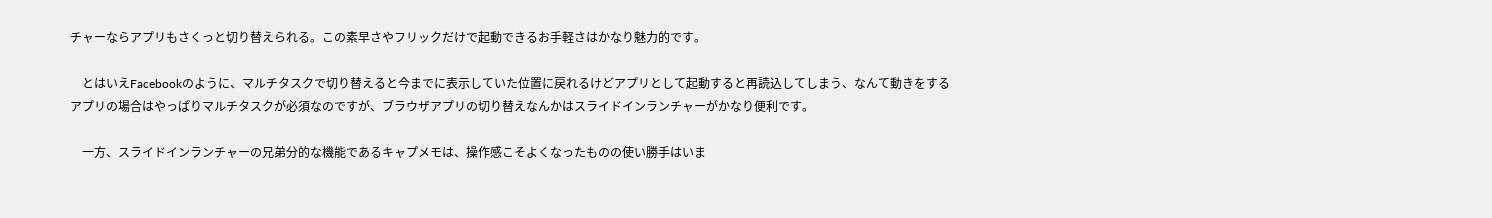チャーならアプリもさくっと切り替えられる。この素早さやフリックだけで起動できるお手軽さはかなり魅力的です。

    とはいえFacebookのように、マルチタスクで切り替えると今までに表示していた位置に戻れるけどアプリとして起動すると再読込してしまう、なんて動きをするアプリの場合はやっぱりマルチタスクが必須なのですが、ブラウザアプリの切り替えなんかはスライドインランチャーがかなり便利です。

    一方、スライドインランチャーの兄弟分的な機能であるキャプメモは、操作感こそよくなったものの使い勝手はいま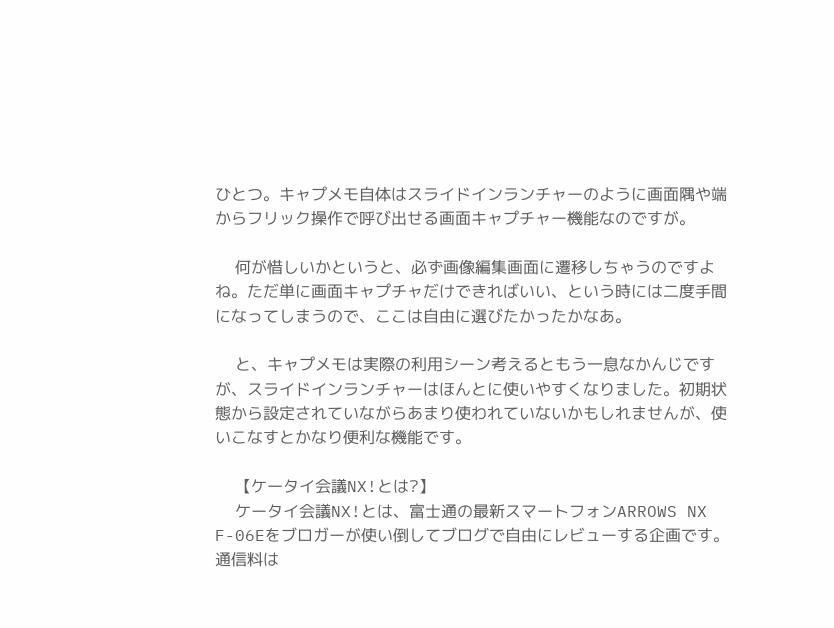ひとつ。キャプメモ自体はスライドインランチャーのように画面隅や端からフリック操作で呼び出せる画面キャプチャー機能なのですが。

    何が惜しいかというと、必ず画像編集画面に遷移しちゃうのですよね。ただ単に画面キャプチャだけできればいい、という時には二度手間になってしまうので、ここは自由に選びたかったかなあ。

    と、キャプメモは実際の利用シーン考えるともう一息なかんじですが、スライドインランチャーはほんとに使いやすくなりました。初期状態から設定されていながらあまり使われていないかもしれませんが、使いこなすとかなり便利な機能です。

    【ケータイ会議NX!とは?】
    ケータイ会議NX!とは、富士通の最新スマートフォンARROWS NX F-06Eをブロガーが使い倒してブログで自由にレビューする企画です。通信料は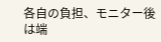各自の負担、モニター後は端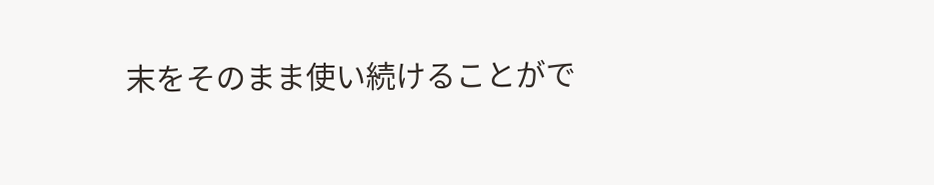末をそのまま使い続けることがで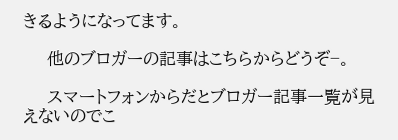きるようになってます。

    他のブロガーの記事はこちらからどうぞ−。

    スマートフォンからだとブロガー記事一覧が見えないのでこ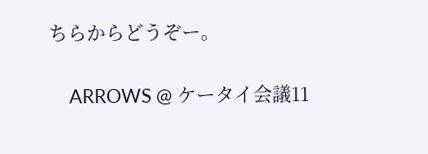ちらからどうぞー。

    ARROWS @ ケータイ会議11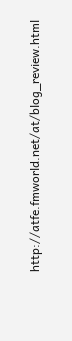http://atfe.fmworld.net/at/blog_review.html